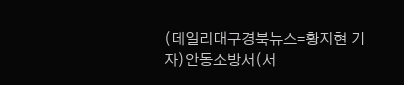(데일리대구경북뉴스=황지현 기자)안동소방서(서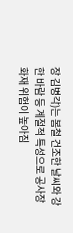장 김병각)는 봄철 건조한 날씨와 강한 바람 등 계절적 특성으로 공사장 화재 위험이 높아짐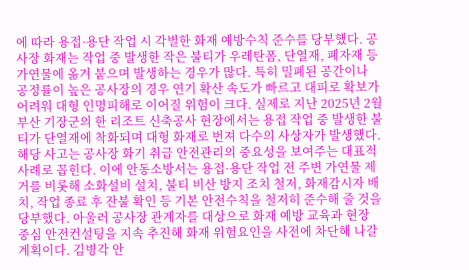에 따라 용접·용단 작업 시 각별한 화재 예방수칙 준수를 당부했다. 공사장 화재는 작업 중 발생한 작은 불티가 우레탄폼, 단열재, 폐자재 등 가연물에 옮겨 붙으며 발생하는 경우가 많다. 특히 밀폐된 공간이나 공정률이 높은 공사장의 경우 연기 확산 속도가 빠르고 대피로 확보가 어려워 대형 인명피해로 이어질 위험이 크다. 실제로 지난 2025년 2월 부산 기장군의 한 리조트 신축공사 현장에서는 용접 작업 중 발생한 불티가 단열재에 착화되며 대형 화재로 번져 다수의 사상자가 발생했다. 해당 사고는 공사장 화기 취급 안전관리의 중요성을 보여주는 대표적 사례로 꼽힌다. 이에 안동소방서는 용접·용단 작업 전 주변 가연물 제거를 비롯해 소화설비 설치, 불티 비산 방지 조치 철저, 화재감시자 배치, 작업 종료 후 잔불 확인 등 기본 안전수칙을 철저히 준수해 줄 것을 당부했다. 아울러 공사장 관계자를 대상으로 화재 예방 교육과 현장 중심 안전컨설팅을 지속 추진해 화재 위험요인을 사전에 차단해 나갈 계획이다. 김병각 안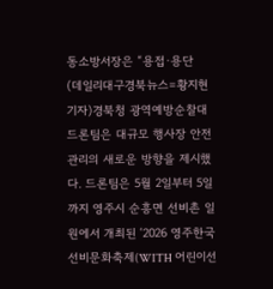동소방서장은 “용접·용단
(데일리대구경북뉴스=황지현 기자)경북청 광역예방순찰대 드론팀은 대규모 행사장 안전관리의 새로운 방향을 제시했다. 드론팀은 5월 2일부터 5일까지 영주시 순흥면 선비촌 일원에서 개최된 ‘2026 영주한국선비문화축제(WITH 어린이선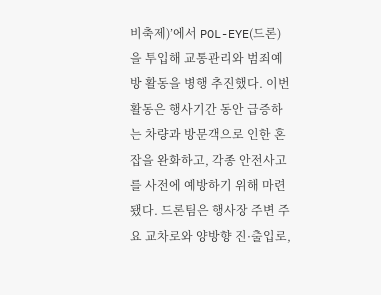비축제)’에서 POL-EYE(드론)을 투입해 교통관리와 범죄예방 활동을 병행 추진했다. 이번 활동은 행사기간 동안 급증하는 차량과 방문객으로 인한 혼잡을 완화하고, 각종 안전사고를 사전에 예방하기 위해 마련됐다. 드론팀은 행사장 주변 주요 교차로와 양방향 진·출입로,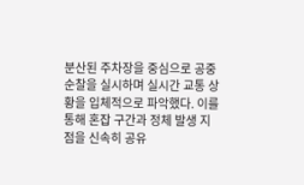분산된 주차장을 중심으로 공중순찰을 실시하며 실시간 교통 상황을 입체적으로 파악했다. 이를 통해 혼잡 구간과 정체 발생 지점을 신속히 공유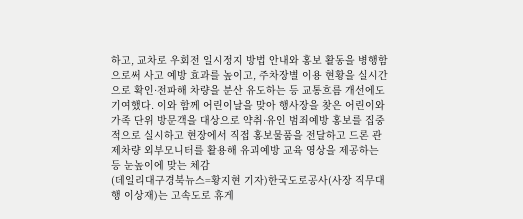하고, 교차로 우회전 일시정지 방법 안내와 홍보 활동을 병행함으로써 사고 예방 효과를 높이고, 주차장별 이용 현황을 실시간으로 확인·전파해 차량을 분산 유도하는 등 교통흐름 개선에도 기여했다. 이와 함께 어린이날을 맞아 행사장을 찾은 어린이와 가족 단위 방문객을 대상으로 약취·유인 범죄예방 홍보를 집중적으로 실시하고 현장에서 직접 홍보물품을 전달하고 드론 관제차량 외부모니터를 활용해 유괴예방 교육 영상을 제공하는 등 눈높이에 맞는 체감
(데일리대구경북뉴스=황지현 기자)한국도로공사(사장 직무대행 이상재)는 고속도로 휴게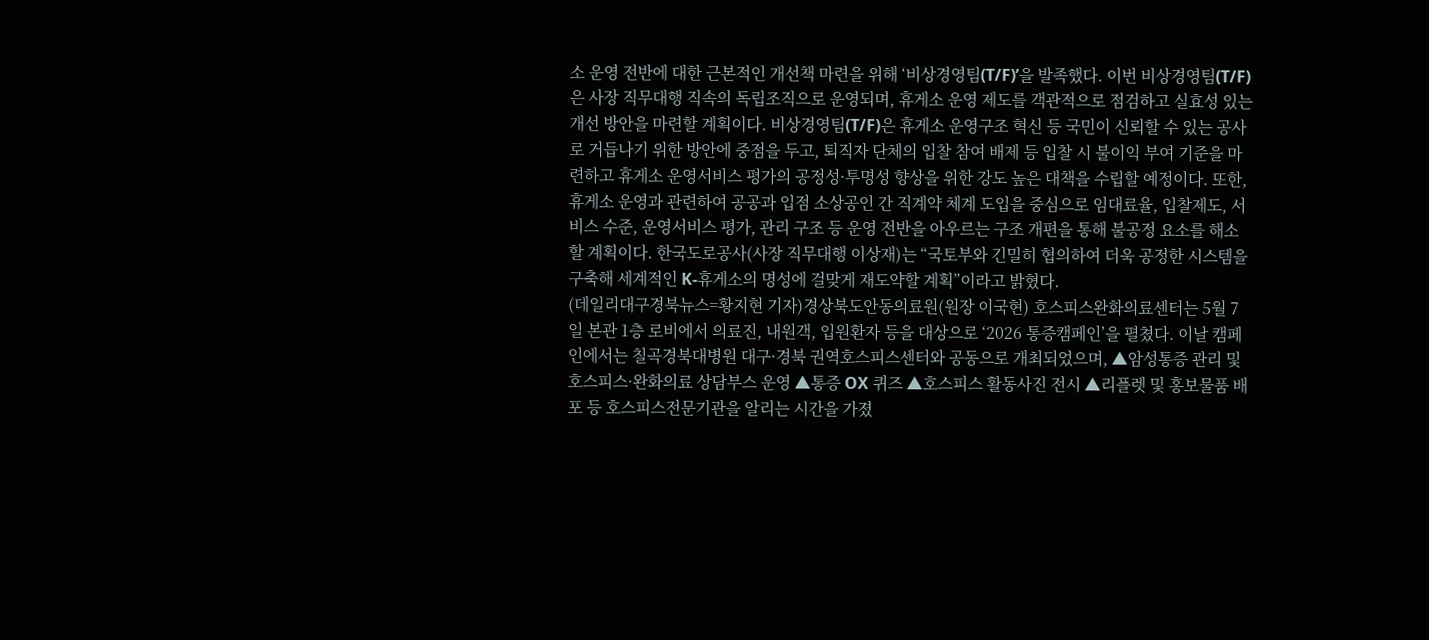소 운영 전반에 대한 근본적인 개선책 마련을 위해 ‘비상경영팀(T/F)’을 발족했다. 이번 비상경영팀(T/F)은 사장 직무대행 직속의 독립조직으로 운영되며, 휴게소 운영 제도를 객관적으로 점검하고 실효성 있는 개선 방안을 마련할 계획이다. 비상경영팀(T/F)은 휴게소 운영구조 혁신 등 국민이 신뢰할 수 있는 공사로 거듭나기 위한 방안에 중점을 두고, 퇴직자 단체의 입찰 참여 배제 등 입찰 시 불이익 부여 기준을 마련하고 휴게소 운영서비스 평가의 공정성·투명성 향상을 위한 강도 높은 대책을 수립할 예정이다. 또한, 휴게소 운영과 관련하여 공공과 입점 소상공인 간 직계약 체계 도입을 중심으로 임대료율, 입찰제도, 서비스 수준, 운영서비스 평가, 관리 구조 등 운영 전반을 아우르는 구조 개편을 통해 불공정 요소를 해소할 계획이다. 한국도로공사(사장 직무대행 이상재)는 “국토부와 긴밀히 협의하여 더욱 공정한 시스템을 구축해 세계적인 K-휴게소의 명성에 걸맞게 재도약할 계획”이라고 밝혔다.
(데일리대구경북뉴스=황지현 기자)경상북도안동의료원(원장 이국현) 호스피스완화의료센터는 5월 7일 본관 1층 로비에서 의료진, 내원객, 입원환자 등을 대상으로 ‘2026 통증캠페인’을 펼쳤다. 이날 캠페인에서는 칠곡경북대병원 대구·경북 권역호스피스센터와 공동으로 개최되었으며, ▲암성통증 관리 및 호스피스·완화의료 상담부스 운영 ▲통증 OX 퀴즈 ▲호스피스 활동사진 전시 ▲리플렛 및 홍보물품 배포 등 호스피스전문기관을 알리는 시간을 가졌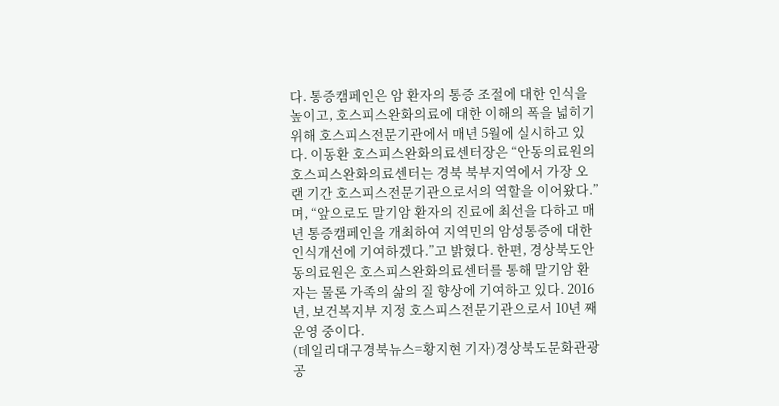다. 통증캠페인은 암 환자의 통증 조절에 대한 인식을 높이고, 호스피스완화의료에 대한 이해의 폭을 넓히기 위해 호스피스전문기관에서 매년 5월에 실시하고 있다. 이동환 호스피스완화의료센터장은 “안동의료원의 호스피스완화의료센터는 경북 북부지역에서 가장 오랜 기간 호스피스전문기관으로서의 역할을 이어왔다.”며, “앞으로도 말기암 환자의 진료에 최선을 다하고 매년 통증캠페인을 개최하여 지역민의 암성통증에 대한 인식개선에 기여하겠다.”고 밝혔다. 한편, 경상북도안동의료원은 호스피스완화의료센터를 통해 말기암 환자는 물론 가족의 삶의 질 향상에 기여하고 있다. 2016년, 보건복지부 지정 호스피스전문기관으로서 10년 째 운영 중이다.
(데일리대구경북뉴스=황지현 기자)경상북도문화관광공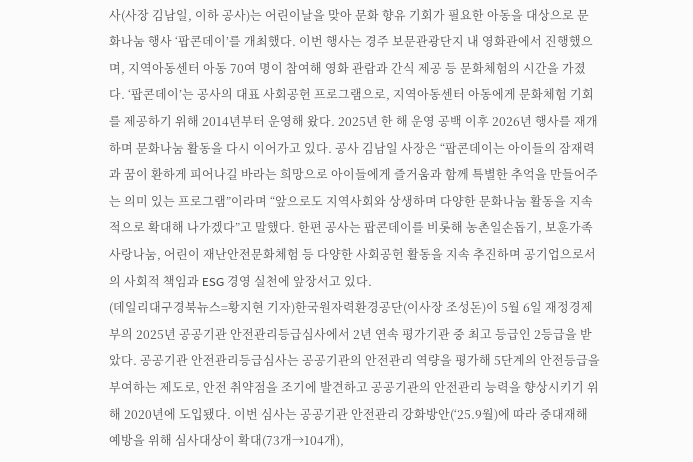사(사장 김남일, 이하 공사)는 어린이날을 맞아 문화 향유 기회가 필요한 아동을 대상으로 문화나눔 행사 ‘팝콘데이’를 개최했다. 이번 행사는 경주 보문관광단지 내 영화관에서 진행했으며, 지역아동센터 아동 70여 명이 참여해 영화 관람과 간식 제공 등 문화체험의 시간을 가졌다. ‘팝콘데이’는 공사의 대표 사회공헌 프로그램으로, 지역아동센터 아동에게 문화체험 기회를 제공하기 위해 2014년부터 운영해 왔다. 2025년 한 해 운영 공백 이후 2026년 행사를 재개하며 문화나눔 활동을 다시 이어가고 있다. 공사 김남일 사장은 “팝콘데이는 아이들의 잠재력과 꿈이 환하게 피어나길 바라는 희망으로 아이들에게 즐거움과 함께 특별한 추억을 만들어주는 의미 있는 프로그램”이라며 “앞으로도 지역사회와 상생하며 다양한 문화나눔 활동을 지속적으로 확대해 나가겠다”고 말했다. 한편 공사는 팝콘데이를 비롯해 농촌일손돕기, 보훈가족 사랑나눔, 어린이 재난안전문화체험 등 다양한 사회공헌 활동을 지속 추진하며 공기업으로서의 사회적 책임과 ESG 경영 실천에 앞장서고 있다.
(데일리대구경북뉴스=황지현 기자)한국원자력환경공단(이사장 조성돈)이 5월 6일 재정경제부의 2025년 공공기관 안전관리등급심사에서 2년 연속 평가기관 중 최고 등급인 2등급을 받았다. 공공기관 안전관리등급심사는 공공기관의 안전관리 역량을 평가해 5단계의 안전등급을 부여하는 제도로, 안전 취약점을 조기에 발견하고 공공기관의 안전관리 능력을 향상시키기 위해 2020년에 도입됐다. 이번 심사는 공공기관 안전관리 강화방안(‘25.9월)에 따라 중대재해 예방을 위해 심사대상이 확대(73개→104개),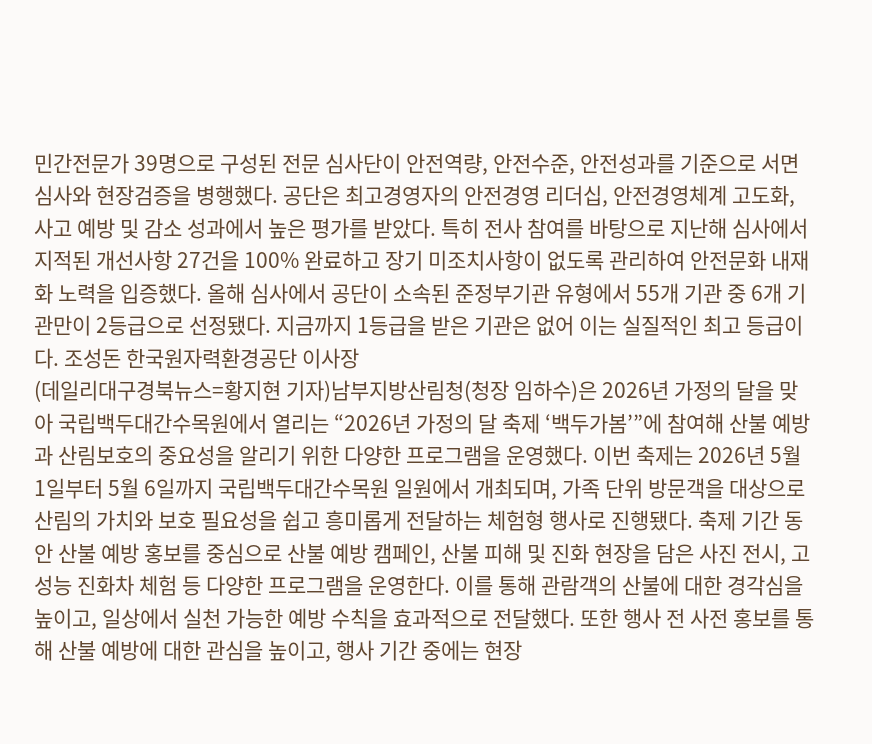민간전문가 39명으로 구성된 전문 심사단이 안전역량, 안전수준, 안전성과를 기준으로 서면심사와 현장검증을 병행했다. 공단은 최고경영자의 안전경영 리더십, 안전경영체계 고도화, 사고 예방 및 감소 성과에서 높은 평가를 받았다. 특히 전사 참여를 바탕으로 지난해 심사에서 지적된 개선사항 27건을 100% 완료하고 장기 미조치사항이 없도록 관리하여 안전문화 내재화 노력을 입증했다. 올해 심사에서 공단이 소속된 준정부기관 유형에서 55개 기관 중 6개 기관만이 2등급으로 선정됐다. 지금까지 1등급을 받은 기관은 없어 이는 실질적인 최고 등급이다. 조성돈 한국원자력환경공단 이사장
(데일리대구경북뉴스=황지현 기자)남부지방산림청(청장 임하수)은 2026년 가정의 달을 맞아 국립백두대간수목원에서 열리는 “2026년 가정의 달 축제 ‘백두가봄’”에 참여해 산불 예방과 산림보호의 중요성을 알리기 위한 다양한 프로그램을 운영했다. 이번 축제는 2026년 5월 1일부터 5월 6일까지 국립백두대간수목원 일원에서 개최되며, 가족 단위 방문객을 대상으로 산림의 가치와 보호 필요성을 쉽고 흥미롭게 전달하는 체험형 행사로 진행됐다. 축제 기간 동안 산불 예방 홍보를 중심으로 산불 예방 캠페인, 산불 피해 및 진화 현장을 담은 사진 전시, 고성능 진화차 체험 등 다양한 프로그램을 운영한다. 이를 통해 관람객의 산불에 대한 경각심을 높이고, 일상에서 실천 가능한 예방 수칙을 효과적으로 전달했다. 또한 행사 전 사전 홍보를 통해 산불 예방에 대한 관심을 높이고, 행사 기간 중에는 현장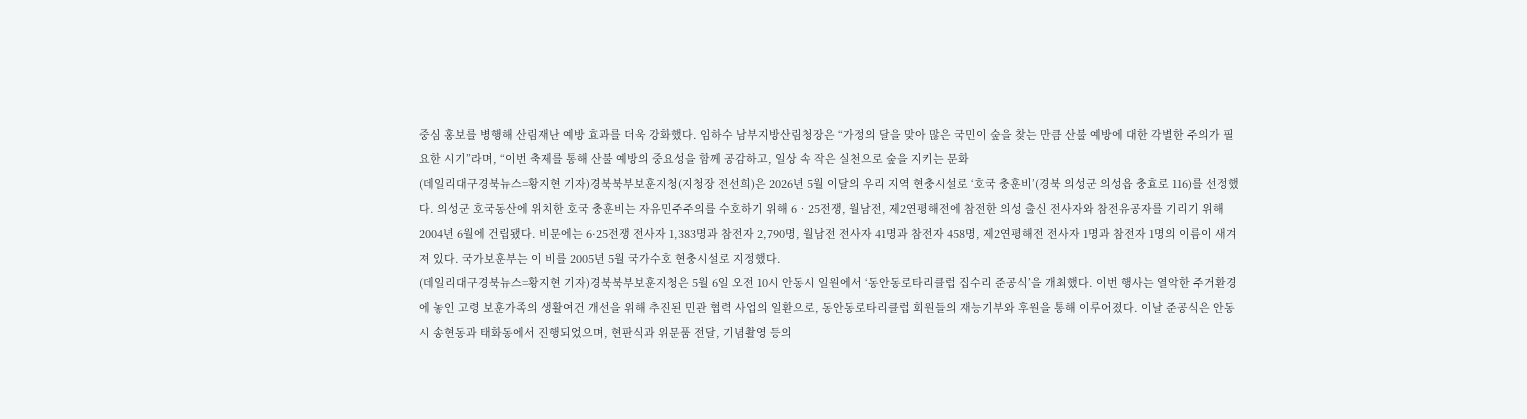중심 홍보를 병행해 산림재난 예방 효과를 더욱 강화했다. 임하수 남부지방산림청장은 “가정의 달을 맞아 많은 국민이 숲을 찾는 만큼 산불 예방에 대한 각별한 주의가 필요한 시기”라며, “이번 축제를 통해 산불 예방의 중요성을 함께 공감하고, 일상 속 작은 실천으로 숲을 지키는 문화
(데일리대구경북뉴스=황지현 기자)경북북부보훈지청(지청장 전선희)은 2026년 5월 이달의 우리 지역 현충시설로 ‘호국 충훈비’(경북 의성군 의성읍 충효로 116)를 선정했다. 의성군 호국동산에 위치한 호국 충훈비는 자유민주주의를 수호하기 위해 6‧25전쟁, 월남전, 제2연평해전에 참전한 의성 출신 전사자와 참전유공자를 기리기 위해 2004년 6월에 건립됐다. 비문에는 6·25전쟁 전사자 1,383명과 참전자 2,790명, 월남전 전사자 41명과 참전자 458명, 제2연평해전 전사자 1명과 참전자 1명의 이름이 새겨져 있다. 국가보훈부는 이 비를 2005년 5월 국가수호 현충시설로 지정했다.
(데일리대구경북뉴스=황지현 기자)경북북부보훈지청은 5월 6일 오전 10시 안동시 일원에서 ‘동안동로타리클럽 집수리 준공식’을 개최했다. 이번 행사는 열악한 주거환경에 놓인 고령 보훈가족의 생활여건 개선을 위해 추진된 민관 협력 사업의 일환으로, 동안동로타리클럽 회원들의 재능기부와 후원을 통해 이루어졌다. 이날 준공식은 안동시 송현동과 태화동에서 진행되었으며, 현판식과 위문품 전달, 기념촬영 등의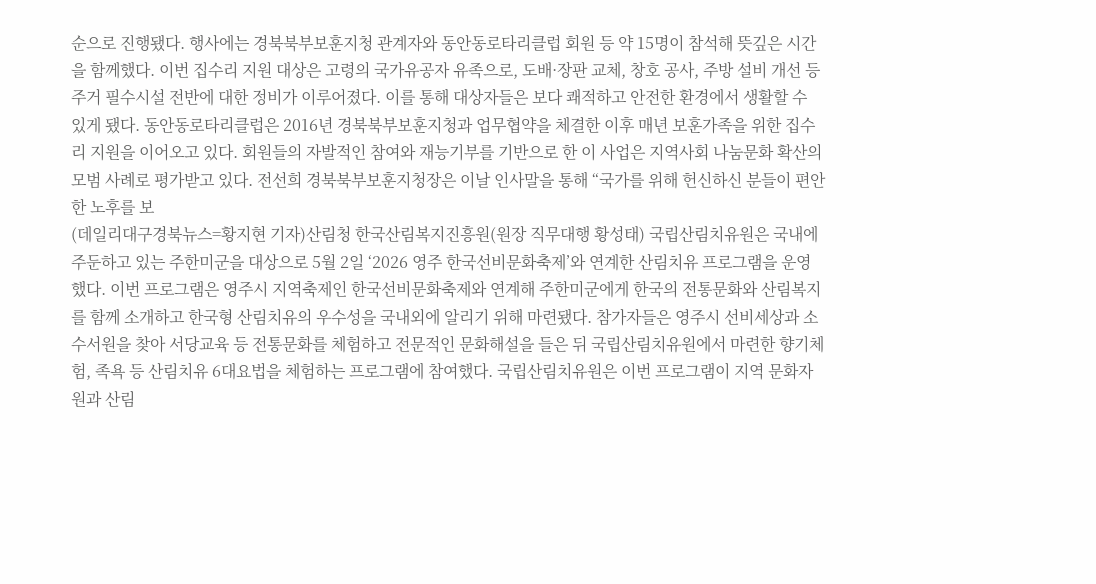순으로 진행됐다. 행사에는 경북북부보훈지청 관계자와 동안동로타리클럽 회원 등 약 15명이 참석해 뜻깊은 시간을 함께했다. 이번 집수리 지원 대상은 고령의 국가유공자 유족으로, 도배·장판 교체, 창호 공사, 주방 설비 개선 등 주거 필수시설 전반에 대한 정비가 이루어졌다. 이를 통해 대상자들은 보다 쾌적하고 안전한 환경에서 생활할 수 있게 됐다. 동안동로타리클럽은 2016년 경북북부보훈지청과 업무협약을 체결한 이후 매년 보훈가족을 위한 집수리 지원을 이어오고 있다. 회원들의 자발적인 참여와 재능기부를 기반으로 한 이 사업은 지역사회 나눔문화 확산의 모범 사례로 평가받고 있다. 전선희 경북북부보훈지청장은 이날 인사말을 통해 “국가를 위해 헌신하신 분들이 편안한 노후를 보
(데일리대구경북뉴스=황지현 기자)산림청 한국산림복지진흥원(원장 직무대행 황성태) 국립산림치유원은 국내에 주둔하고 있는 주한미군을 대상으로 5월 2일 ‘2026 영주 한국선비문화축제’와 연계한 산림치유 프로그램을 운영했다. 이번 프로그램은 영주시 지역축제인 한국선비문화축제와 연계해 주한미군에게 한국의 전통문화와 산림복지를 함께 소개하고 한국형 산림치유의 우수성을 국내외에 알리기 위해 마련됐다. 참가자들은 영주시 선비세상과 소수서원을 찾아 서당교육 등 전통문화를 체험하고 전문적인 문화해설을 들은 뒤 국립산림치유원에서 마련한 향기체험, 족욕 등 산림치유 6대요법을 체험하는 프로그램에 참여했다. 국립산림치유원은 이번 프로그램이 지역 문화자원과 산림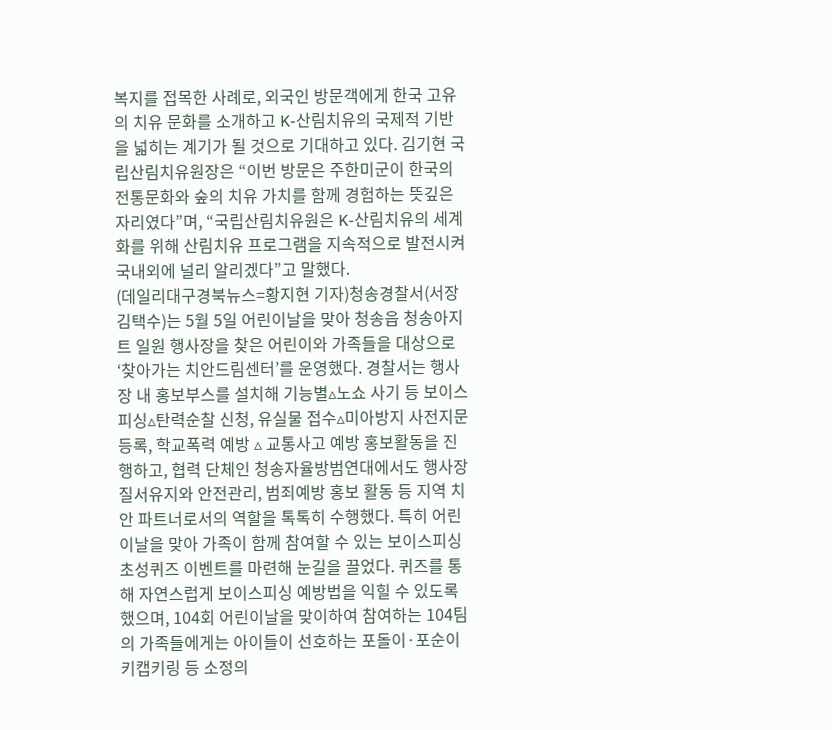복지를 접목한 사례로, 외국인 방문객에게 한국 고유의 치유 문화를 소개하고 K-산림치유의 국제적 기반을 넓히는 계기가 될 것으로 기대하고 있다. 김기현 국립산림치유원장은 “이번 방문은 주한미군이 한국의 전통문화와 숲의 치유 가치를 함께 경험하는 뜻깊은 자리였다”며, “국립산림치유원은 K-산림치유의 세계화를 위해 산림치유 프로그램을 지속적으로 발전시켜 국내외에 널리 알리겠다”고 말했다.
(데일리대구경북뉴스=황지현 기자)청송경찰서(서장 김택수)는 5월 5일 어린이날을 맞아 청송읍 청송아지트 일원 행사장을 찾은 어린이와 가족들을 대상으로 ‘찾아가는 치안드림센터’를 운영했다. 경찰서는 행사장 내 홍보부스를 설치해 기능별▵노쇼 사기 등 보이스피싱▵탄력순찰 신청, 유실물 접수▵미아방지 사전지문등록, 학교폭력 예방 ▵ 교통사고 예방 홍보활동을 진행하고, 협력 단체인 청송자율방범연대에서도 행사장 질서유지와 안전관리, 범죄예방 홍보 활동 등 지역 치안 파트너로서의 역할을 톡톡히 수행했다. 특히 어린이날을 맞아 가족이 함께 참여할 수 있는 보이스피싱 초성퀴즈 이벤트를 마련해 눈길을 끌었다. 퀴즈를 통해 자연스럽게 보이스피싱 예방법을 익힐 수 있도록 했으며, 104회 어린이날을 맞이하여 참여하는 104팀의 가족들에게는 아이들이 선호하는 포돌이·포순이 키캡키링 등 소정의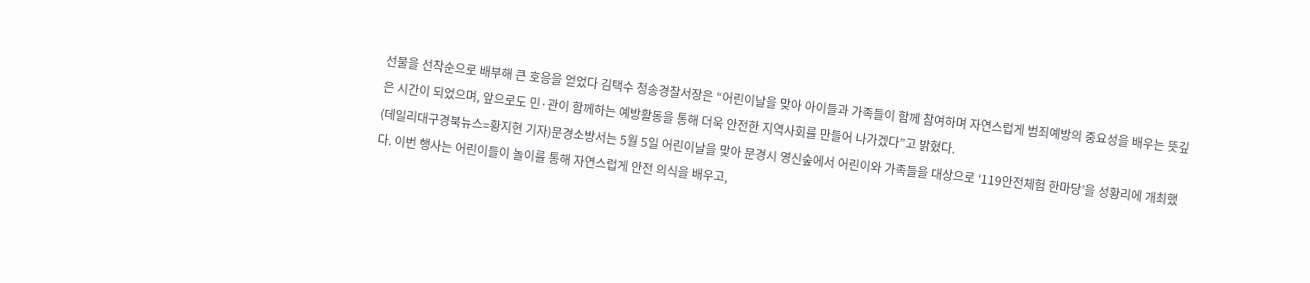선물을 선착순으로 배부해 큰 호응을 얻었다 김택수 청송경찰서장은 “어린이날을 맞아 아이들과 가족들이 함께 참여하며 자연스럽게 범죄예방의 중요성을 배우는 뜻깊은 시간이 되었으며, 앞으로도 민·관이 함께하는 예방활동을 통해 더욱 안전한 지역사회를 만들어 나가겠다”고 밝혔다.
(데일리대구경북뉴스=황지현 기자)문경소방서는 5월 5일 어린이날을 맞아 문경시 영신숲에서 어린이와 가족들을 대상으로 ‘119안전체험 한마당’을 성황리에 개최했다. 이번 행사는 어린이들이 놀이를 통해 자연스럽게 안전 의식을 배우고,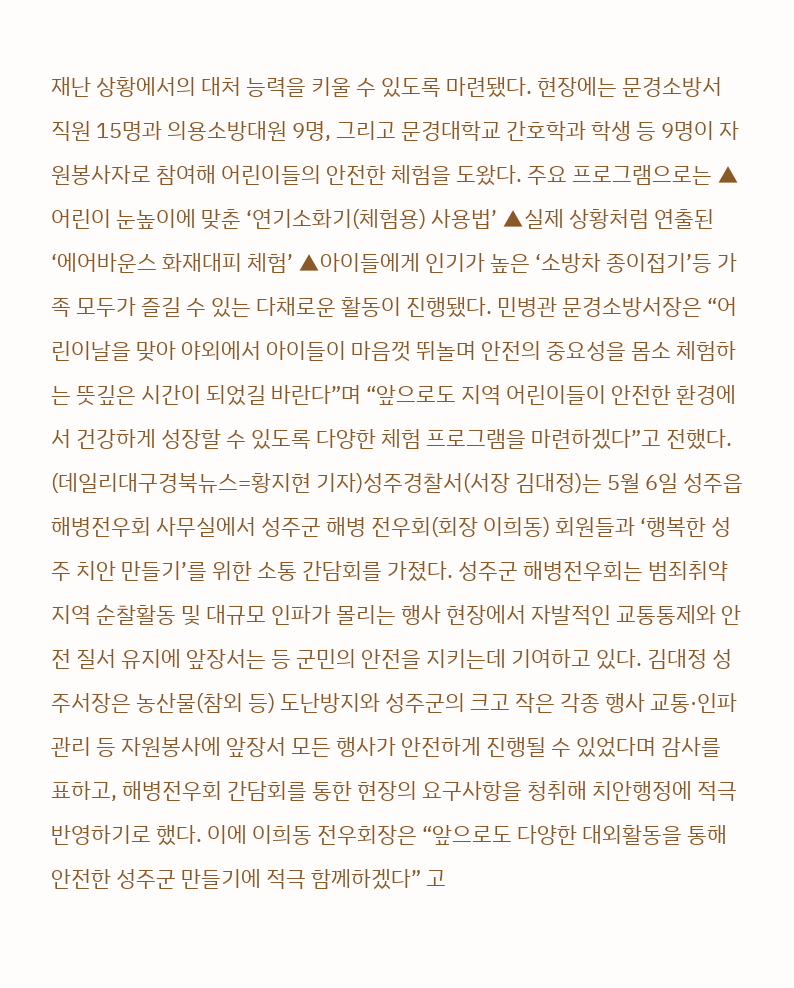재난 상황에서의 대처 능력을 키울 수 있도록 마련됐다. 현장에는 문경소방서 직원 15명과 의용소방대원 9명, 그리고 문경대학교 간호학과 학생 등 9명이 자원봉사자로 참여해 어린이들의 안전한 체험을 도왔다. 주요 프로그램으로는 ▲어린이 눈높이에 맞춘 ‘연기소화기(체험용) 사용법’ ▲실제 상황처럼 연출된 ‘에어바운스 화재대피 체험’ ▲아이들에게 인기가 높은 ‘소방차 종이접기’등 가족 모두가 즐길 수 있는 다채로운 활동이 진행됐다. 민병관 문경소방서장은 “어린이날을 맞아 야외에서 아이들이 마음껏 뛰놀며 안전의 중요성을 몸소 체험하는 뜻깊은 시간이 되었길 바란다”며 “앞으로도 지역 어린이들이 안전한 환경에서 건강하게 성장할 수 있도록 다양한 체험 프로그램을 마련하겠다”고 전했다.
(데일리대구경북뉴스=황지현 기자)성주경찰서(서장 김대정)는 5월 6일 성주읍 해병전우회 사무실에서 성주군 해병 전우회(회장 이희동) 회원들과 ‘행복한 성주 치안 만들기’를 위한 소통 간담회를 가졌다. 성주군 해병전우회는 범죄취약지역 순찰활동 및 대규모 인파가 몰리는 행사 현장에서 자발적인 교통통제와 안전 질서 유지에 앞장서는 등 군민의 안전을 지키는데 기여하고 있다. 김대정 성주서장은 농산물(참외 등) 도난방지와 성주군의 크고 작은 각종 행사 교통·인파 관리 등 자원봉사에 앞장서 모든 행사가 안전하게 진행될 수 있었다며 감사를 표하고, 해병전우회 간담회를 통한 현장의 요구사항을 청취해 치안행정에 적극 반영하기로 했다. 이에 이희동 전우회장은 “앞으로도 다양한 대외활동을 통해 안전한 성주군 만들기에 적극 함께하겠다” 고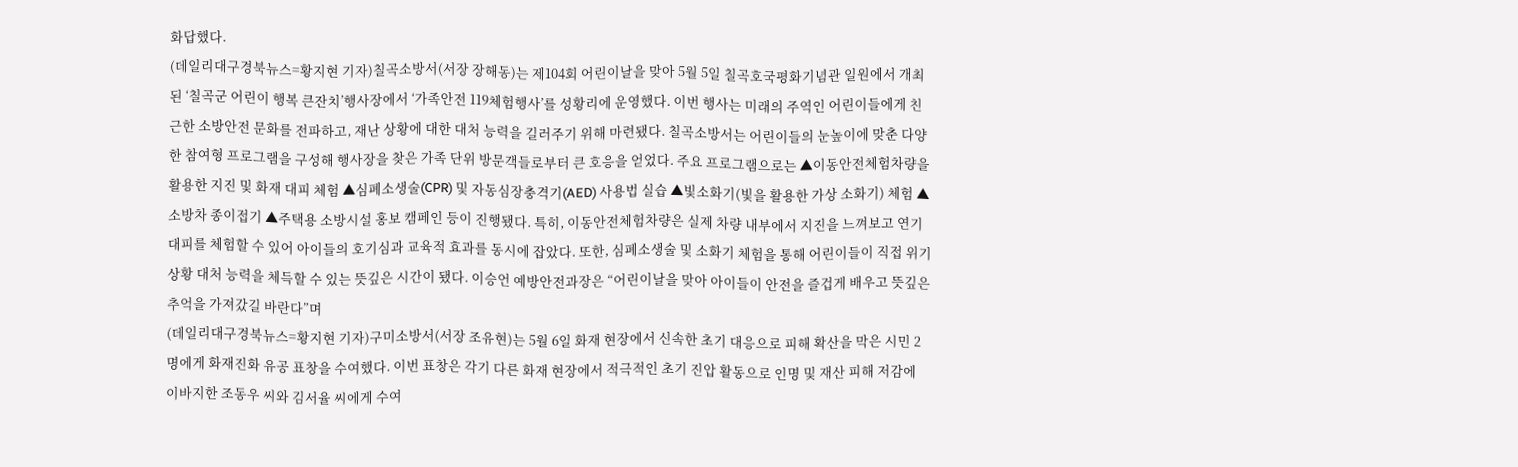화답했다.
(데일리대구경북뉴스=황지현 기자)칠곡소방서(서장 장해동)는 제104회 어린이날을 맞아 5월 5일 칠곡호국평화기념관 일원에서 개최된 ‘칠곡군 어린이 행복 큰잔치’행사장에서 ‘가족안전 119체험행사’를 성황리에 운영했다. 이번 행사는 미래의 주역인 어린이들에게 친근한 소방안전 문화를 전파하고, 재난 상황에 대한 대처 능력을 길러주기 위해 마련됐다. 칠곡소방서는 어린이들의 눈높이에 맞춘 다양한 참여형 프로그램을 구성해 행사장을 찾은 가족 단위 방문객들로부터 큰 호응을 얻었다. 주요 프로그램으로는 ▲이동안전체험차량을 활용한 지진 및 화재 대피 체험 ▲심폐소생술(CPR) 및 자동심장충격기(AED) 사용법 실습 ▲빛소화기(빛을 활용한 가상 소화기) 체험 ▲소방차 종이접기 ▲주택용 소방시설 홍보 캠페인 등이 진행됐다. 특히, 이동안전체험차량은 실제 차량 내부에서 지진을 느껴보고 연기 대피를 체험할 수 있어 아이들의 호기심과 교육적 효과를 동시에 잡았다. 또한, 심폐소생술 및 소화기 체험을 통해 어린이들이 직접 위기 상황 대처 능력을 체득할 수 있는 뜻깊은 시간이 됐다. 이승언 예방안전과장은 “어린이날을 맞아 아이들이 안전을 즐겁게 배우고 뜻깊은 추억을 가져갔길 바란다”며
(데일리대구경북뉴스=황지현 기자)구미소방서(서장 조유현)는 5월 6일 화재 현장에서 신속한 초기 대응으로 피해 확산을 막은 시민 2명에게 화재진화 유공 표창을 수여했다. 이번 표창은 각기 다른 화재 현장에서 적극적인 초기 진압 활동으로 인명 및 재산 피해 저감에 이바지한 조동우 씨와 김서율 씨에게 수여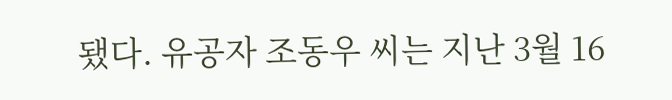됐다. 유공자 조동우 씨는 지난 3월 16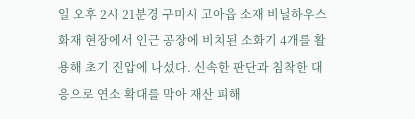일 오후 2시 21분경 구미시 고아읍 소재 비닐하우스 화재 현장에서 인근 공장에 비치된 소화기 4개를 활용해 초기 진압에 나섰다. 신속한 판단과 침착한 대응으로 연소 확대를 막아 재산 피해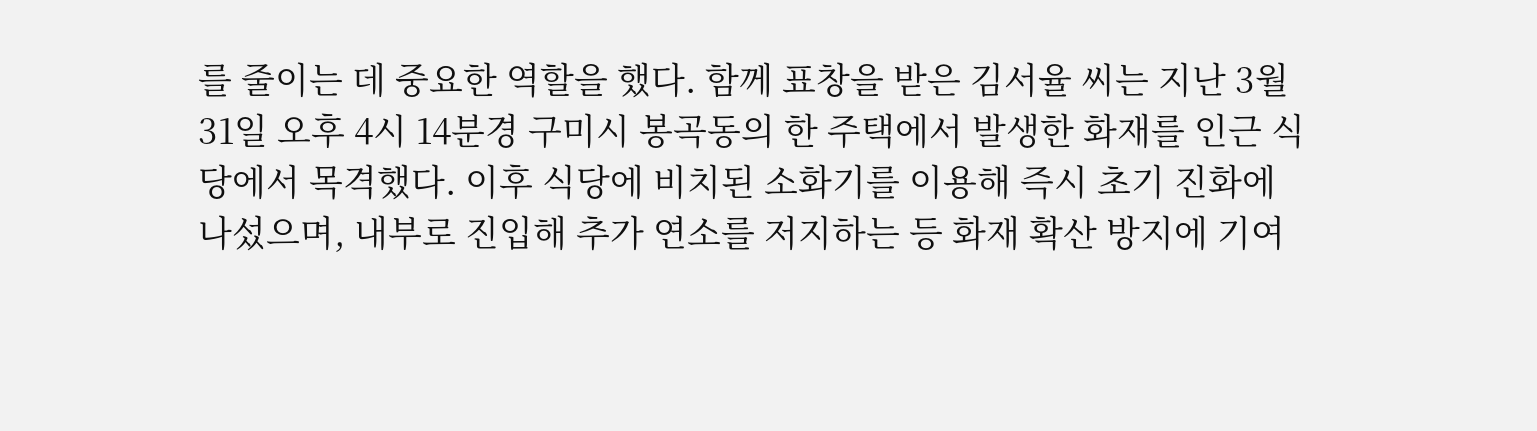를 줄이는 데 중요한 역할을 했다. 함께 표창을 받은 김서율 씨는 지난 3월 31일 오후 4시 14분경 구미시 봉곡동의 한 주택에서 발생한 화재를 인근 식당에서 목격했다. 이후 식당에 비치된 소화기를 이용해 즉시 초기 진화에 나섰으며, 내부로 진입해 추가 연소를 저지하는 등 화재 확산 방지에 기여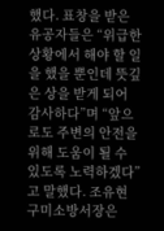했다. 표창을 받은 유공자들은 “위급한 상황에서 해야 할 일을 했을 뿐인데 뜻깊은 상을 받게 되어 감사하다”며 “앞으로도 주변의 안전을 위해 도움이 될 수 있도록 노력하겠다”고 말했다. 조유현 구미소방서장은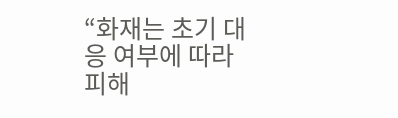“화재는 초기 대응 여부에 따라 피해